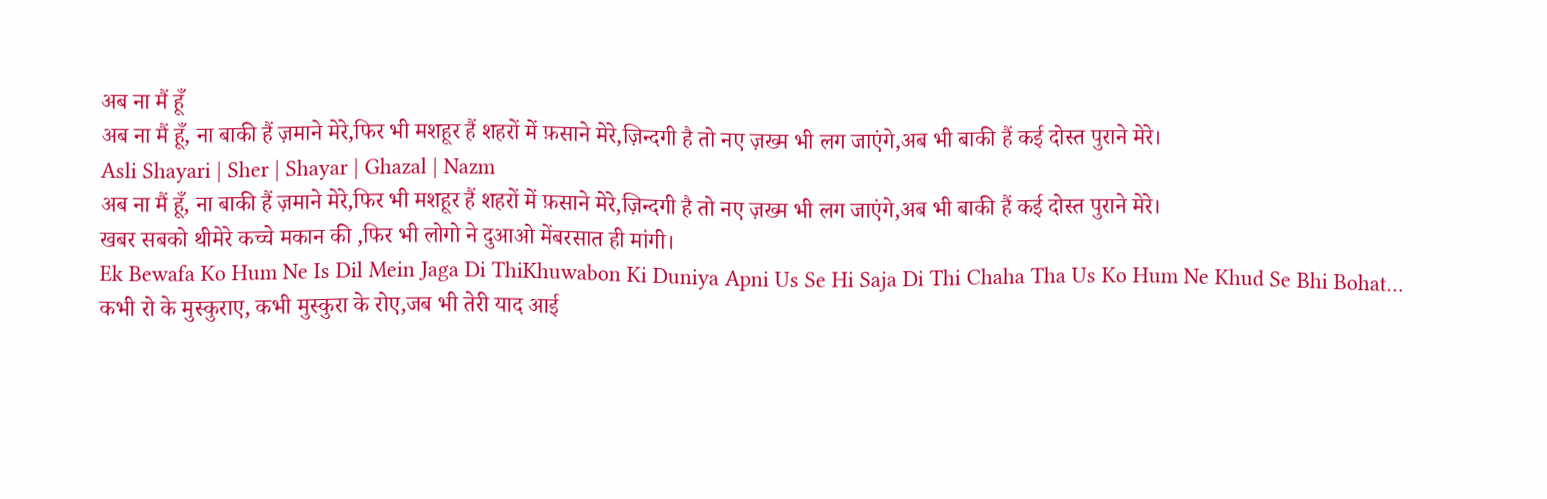अब ना मैं हूँ
अब ना मैं हूँ, ना बाकी हैं ज़माने मेरे,फिर भी मशहूर हैं शहरों में फ़साने मेरे,ज़िन्दगी है तो नए ज़ख्म भी लग जाएंगे,अब भी बाकी हैं कई दोस्त पुराने मेरे।
Asli Shayari | Sher | Shayar | Ghazal | Nazm
अब ना मैं हूँ, ना बाकी हैं ज़माने मेरे,फिर भी मशहूर हैं शहरों में फ़साने मेरे,ज़िन्दगी है तो नए ज़ख्म भी लग जाएंगे,अब भी बाकी हैं कई दोस्त पुराने मेरे।
खबर सबको थीमेरे कच्चे मकान की ,फिर भी लोगो ने दुआओ मेंबरसात ही मांगी।
Ek Bewafa Ko Hum Ne Is Dil Mein Jaga Di ThiKhuwabon Ki Duniya Apni Us Se Hi Saja Di Thi Chaha Tha Us Ko Hum Ne Khud Se Bhi Bohat…
कभी रो के मुस्कुराए, कभी मुस्कुरा के रोए,जब भी तेरी याद आई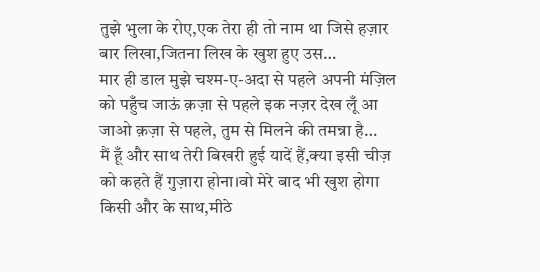तुझे भुला के रोए,एक तेरा ही तो नाम था जिसे हज़ार बार लिखा,जितना लिख के खुश हुए उस…
मार ही डाल मुझे चश्म-ए-अदा से पहले अपनी मंज़िल को पहुँच जाऊं क़ज़ा से पहले इक नज़र देख लूँ आ जाओ क़ज़ा से पहले, तुम से मिलने की तमन्ना है…
मैं हूँ और साथ तेरी बिखरी हुई यादें हैं,क्या इसी चीज़ को कहते हैं गुज़ारा होना।वो मेरे बाद भी खुश होगा किसी और के साथ,मीठे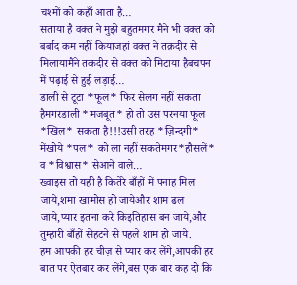चश्मों को कहाँ आता है…
सताया है वक्त ने मुझे बहुतमगर मैने भी वक्त को बर्बाद कम नहीं कियाजहां वक्त ने तक़दीर से मिलायामैंने तकदीर से वक्त को मिटाया हैबचपन में पढ़ाई से हुई लड़ाई…
डाली से टूटा *फूल* फिर सेलग नहीं सकता हैमगरडाली *मजबूत* हो तो उस परनया फूल *खिल* सकता है!!!उसी तरह *ज़िन्दगी* मेंखोये *पल* को ला नहीं सकतेमगर*हौसलें* व *विश्वास* सेआने वाले…
ख्वाइस तो यही है कितेरे बाँहों में पनाह मिल जाये,शमा खामोस हो जायेऔर शाम ढल जाये,प्यार इतना करे किइतिहास बन जाये,और तुम्हारी बाँहों सेहटने से पहले शाम हो जाये.
हम आपकी हर चीज़ से प्यार कर लेंगे,आपकी हर बात पर ऐतबार कर लेंगे,बस एक बार कह दो कि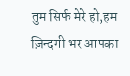तुम सिर्फ मेरे हो,हम ज़िन्दगी भर आपका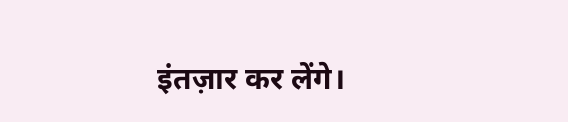इंतज़ार कर लेंगे।